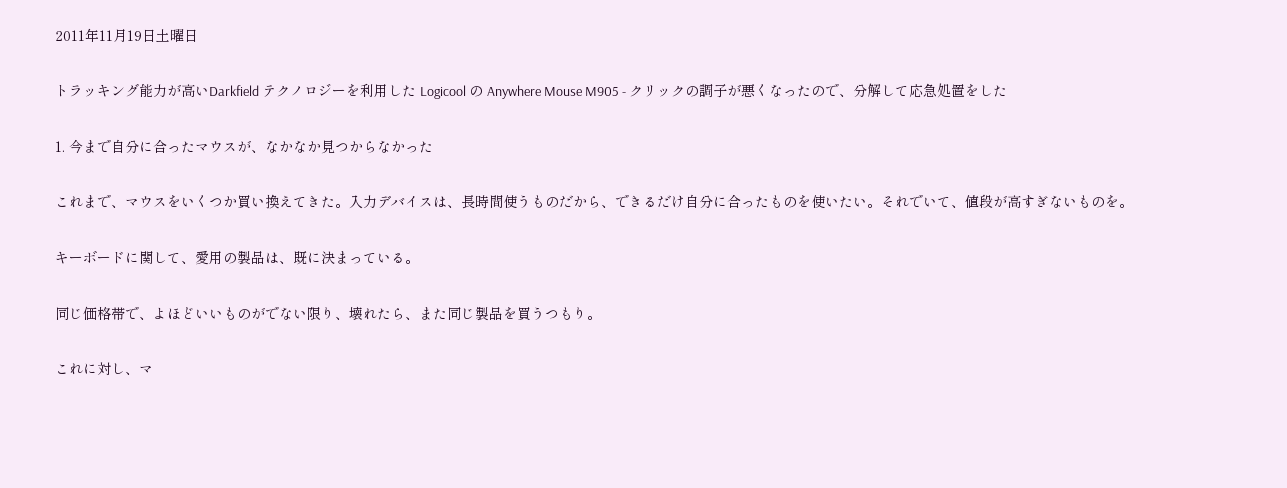2011年11月19日土曜日

トラッキング能力が高いDarkfield テクノロジーを利用した Logicool の Anywhere Mouse M905 - クリックの調子が悪くなったので、分解して応急処置をした

1. 今まで自分に合ったマウスが、なかなか見つからなかった

これまで、マウスをいくつか買い換えてきた。入力デバイスは、長時間使うものだから、できるだけ自分に合ったものを使いたい。それでいて、値段が高すぎないものを。

キーボードに関して、愛用の製品は、既に決まっている。

同じ価格帯で、よほどいいものがでない限り、壊れたら、また同じ製品を買うつもり。

これに対し、マ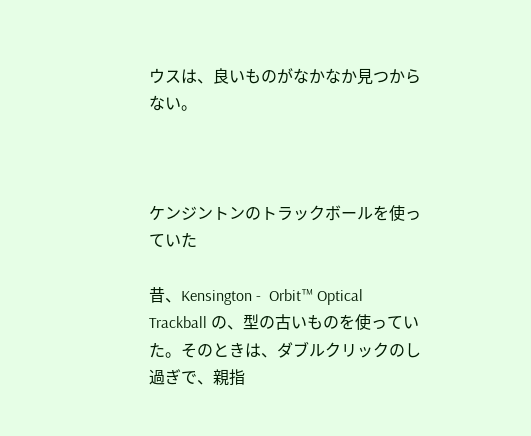ウスは、良いものがなかなか見つからない。



ケンジントンのトラックボールを使っていた

昔、Kensington -  Orbit™ Optical Trackball の、型の古いものを使っていた。そのときは、ダブルクリックのし過ぎで、親指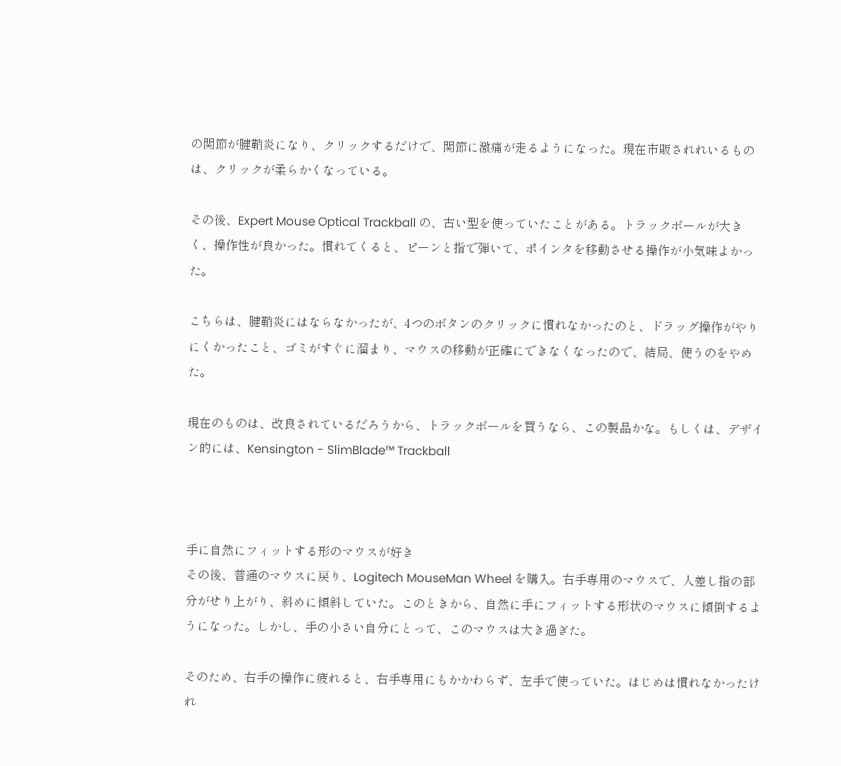の関節が腱鞘炎になり、クリックするだけで、関節に激痛が走るようになった。現在市販されれいるものは、クリックが柔らかくなっている。

その後、Expert Mouse Optical Trackball の、古い型を使っていたことがある。トラックボールが大きく、操作性が良かった。慣れてくると、ピーンと指で弾いて、ポインタを移動させる操作が小気味よかった。

こちらは、腱鞘炎にはならなかったが、4つのボタンのクリックに慣れなかったのと、ドラッグ操作がやりにくかったこと、ゴミがすぐに溜まり、マウスの移動が正確にできなくなったので、結局、使うのをやめた。

現在のものは、改良されているだろうから、トラックボールを買うなら、この製品かな。もしくは、デザイン的には、Kensington - SlimBlade™ Trackball



手に自然にフィットする形のマウスが好き
その後、普通のマウスに戻り、Logitech MouseMan Wheel を購入。右手専用のマウスで、人差し指の部分がせり上がり、斜めに傾斜していた。このときから、自然に手にフィットする形状のマウスに傾倒するようになった。しかし、手の小さい自分にとって、このマウスは大き過ぎた。

そのため、右手の操作に疲れると、右手専用にもかかわらず、左手で使っていた。はじめは慣れなかったけれ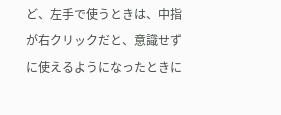ど、左手で使うときは、中指が右クリックだと、意識せずに使えるようになったときに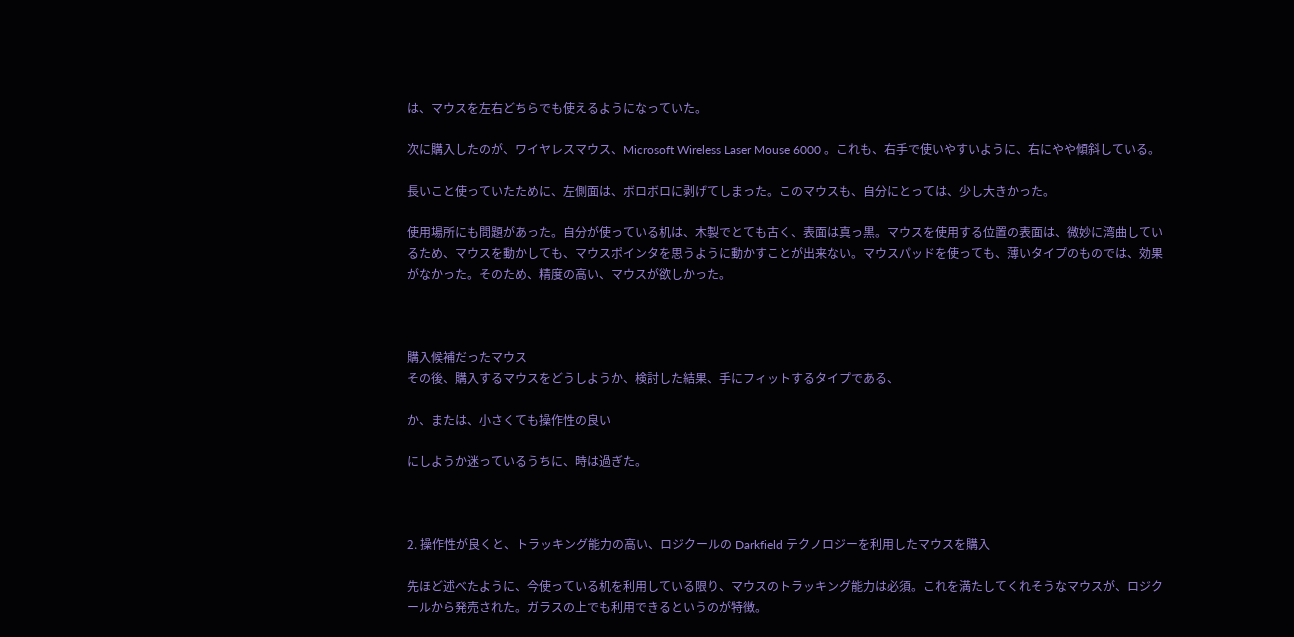は、マウスを左右どちらでも使えるようになっていた。

次に購入したのが、ワイヤレスマウス、Microsoft Wireless Laser Mouse 6000 。これも、右手で使いやすいように、右にやや傾斜している。

長いこと使っていたために、左側面は、ボロボロに剥げてしまった。このマウスも、自分にとっては、少し大きかった。

使用場所にも問題があった。自分が使っている机は、木製でとても古く、表面は真っ黒。マウスを使用する位置の表面は、微妙に湾曲しているため、マウスを動かしても、マウスポインタを思うように動かすことが出来ない。マウスパッドを使っても、薄いタイプのものでは、効果がなかった。そのため、精度の高い、マウスが欲しかった。



購入候補だったマウス
その後、購入するマウスをどうしようか、検討した結果、手にフィットするタイプである、

か、または、小さくても操作性の良い

にしようか迷っているうちに、時は過ぎた。



2. 操作性が良くと、トラッキング能力の高い、ロジクールの Darkfield テクノロジーを利用したマウスを購入

先ほど述べたように、今使っている机を利用している限り、マウスのトラッキング能力は必須。これを満たしてくれそうなマウスが、ロジクールから発売された。ガラスの上でも利用できるというのが特徴。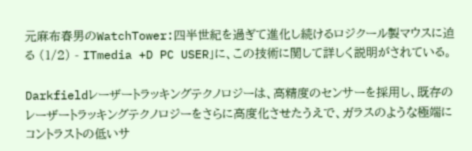元麻布春男のWatchTower:四半世紀を過ぎて進化し続けるロジクール製マウスに迫る (1/2) - ITmedia +D PC USER」に、この技術に関して詳しく説明がされている。

Darkfieldレーザートラッキングテクノロジーは、高精度のセンサーを採用し、既存のレーザートラッキングテクノロジーをさらに高度化させたうえで、ガラスのような極端にコントラストの低いサ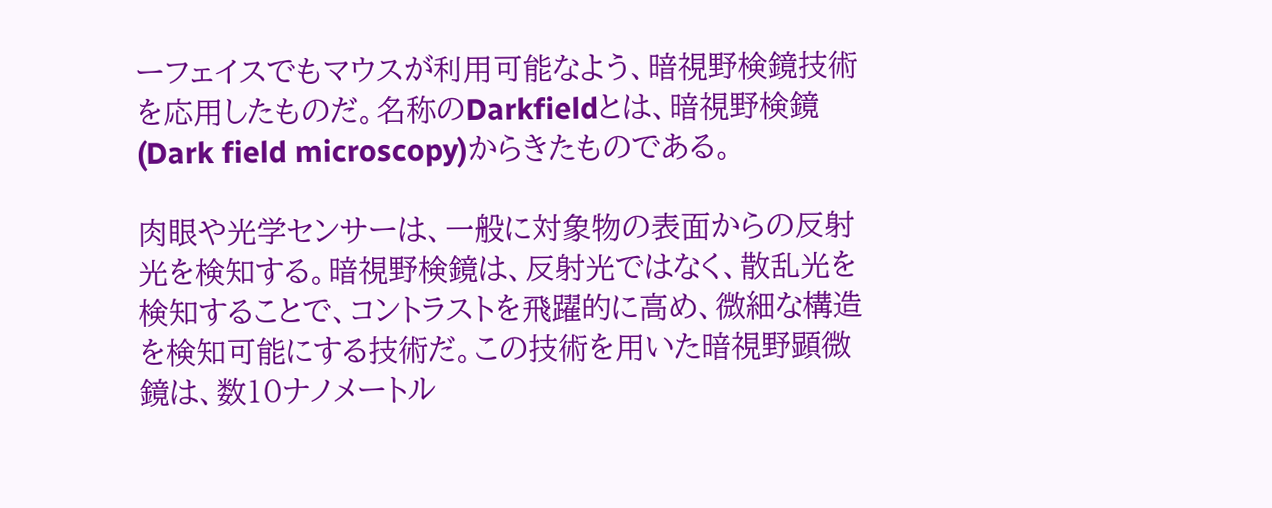ーフェイスでもマウスが利用可能なよう、暗視野検鏡技術を応用したものだ。名称のDarkfieldとは、暗視野検鏡(Dark field microscopy)からきたものである。

肉眼や光学センサーは、一般に対象物の表面からの反射光を検知する。暗視野検鏡は、反射光ではなく、散乱光を検知することで、コントラストを飛躍的に高め、微細な構造を検知可能にする技術だ。この技術を用いた暗視野顕微鏡は、数10ナノメートル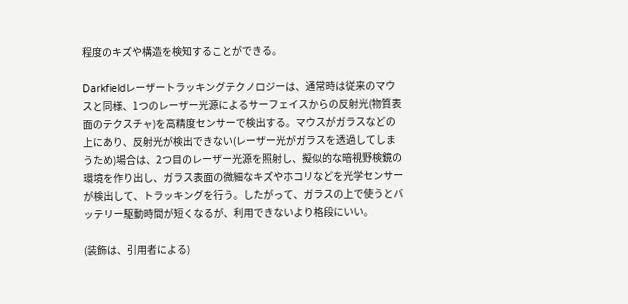程度のキズや構造を検知することができる。

Darkfieldレーザートラッキングテクノロジーは、通常時は従来のマウスと同様、1つのレーザー光源によるサーフェイスからの反射光(物質表面のテクスチャ)を高精度センサーで検出する。マウスがガラスなどの上にあり、反射光が検出できない(レーザー光がガラスを透過してしまうため)場合は、2つ目のレーザー光源を照射し、擬似的な暗視野検鏡の環境を作り出し、ガラス表面の微細なキズやホコリなどを光学センサーが検出して、トラッキングを行う。したがって、ガラスの上で使うとバッテリー駆動時間が短くなるが、利用できないより格段にいい。

(装飾は、引用者による)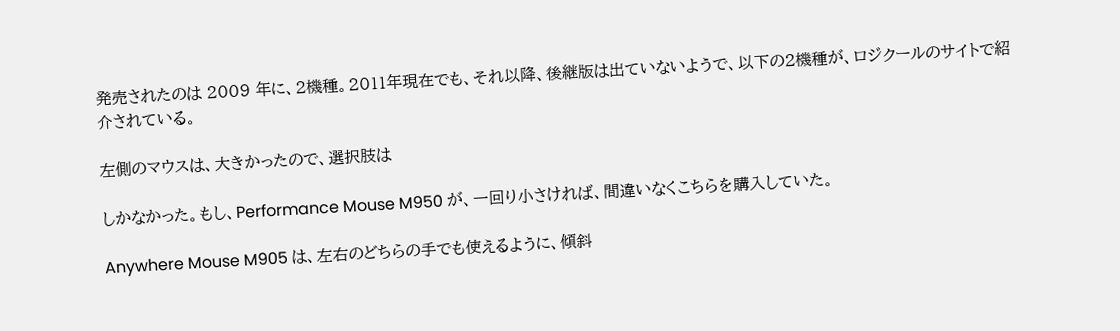発売されたのは 2009 年に、2機種。2011年現在でも、それ以降、後継版は出ていないようで、以下の2機種が、ロジクールのサイトで紹介されている。

左側のマウスは、大きかったので、選択肢は

しかなかった。もし、Performance Mouse M950 が、一回り小さければ、間違いなくこちらを購入していた。

Anywhere Mouse M905 は、左右のどちらの手でも使えるように、傾斜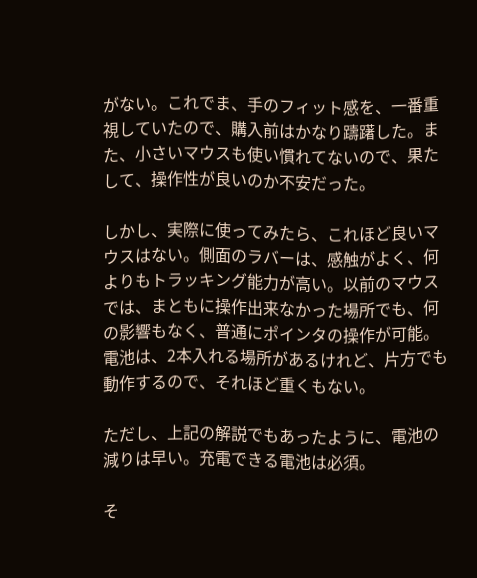がない。これでま、手のフィット感を、一番重視していたので、購入前はかなり躊躇した。また、小さいマウスも使い慣れてないので、果たして、操作性が良いのか不安だった。

しかし、実際に使ってみたら、これほど良いマウスはない。側面のラバーは、感触がよく、何よりもトラッキング能力が高い。以前のマウスでは、まともに操作出来なかった場所でも、何の影響もなく、普通にポインタの操作が可能。電池は、2本入れる場所があるけれど、片方でも動作するので、それほど重くもない。

ただし、上記の解説でもあったように、電池の減りは早い。充電できる電池は必須。

そ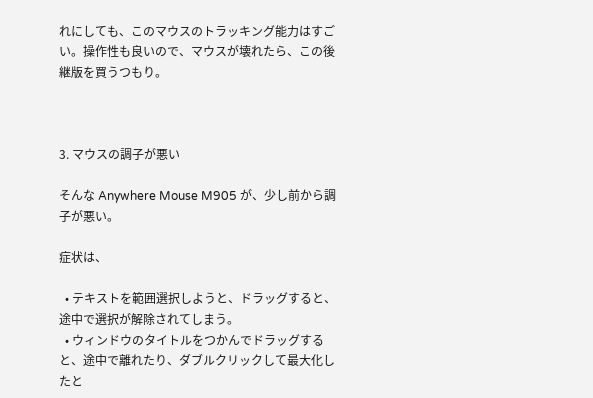れにしても、このマウスのトラッキング能力はすごい。操作性も良いので、マウスが壊れたら、この後継版を買うつもり。



3. マウスの調子が悪い

そんな Anywhere Mouse M905 が、少し前から調子が悪い。

症状は、

  • テキストを範囲選択しようと、ドラッグすると、途中で選択が解除されてしまう。
  • ウィンドウのタイトルをつかんでドラッグすると、途中で離れたり、ダブルクリックして最大化したと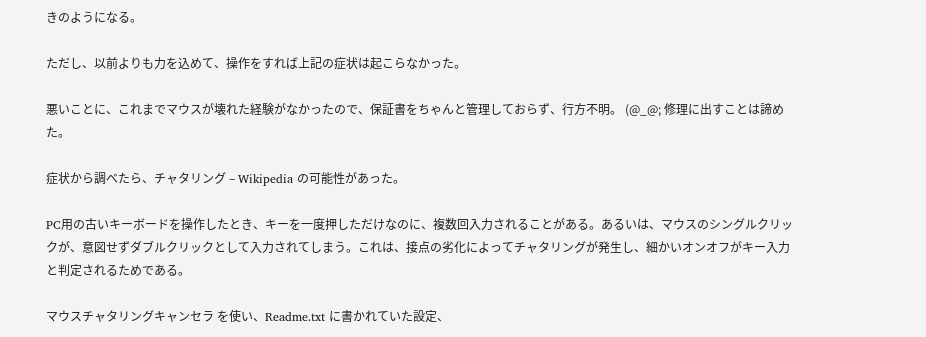きのようになる。

ただし、以前よりも力を込めて、操作をすれば上記の症状は起こらなかった。

悪いことに、これまでマウスが壊れた経験がなかったので、保証書をちゃんと管理しておらず、行方不明。 (@_@; 修理に出すことは諦めた。

症状から調べたら、チャタリング – Wikipedia の可能性があった。

PC用の古いキーボードを操作したとき、キーを一度押しただけなのに、複数回入力されることがある。あるいは、マウスのシングルクリックが、意図せずダブルクリックとして入力されてしまう。これは、接点の劣化によってチャタリングが発生し、細かいオンオフがキー入力と判定されるためである。

マウスチャタリングキャンセラ を使い、Readme.txt に書かれていた設定、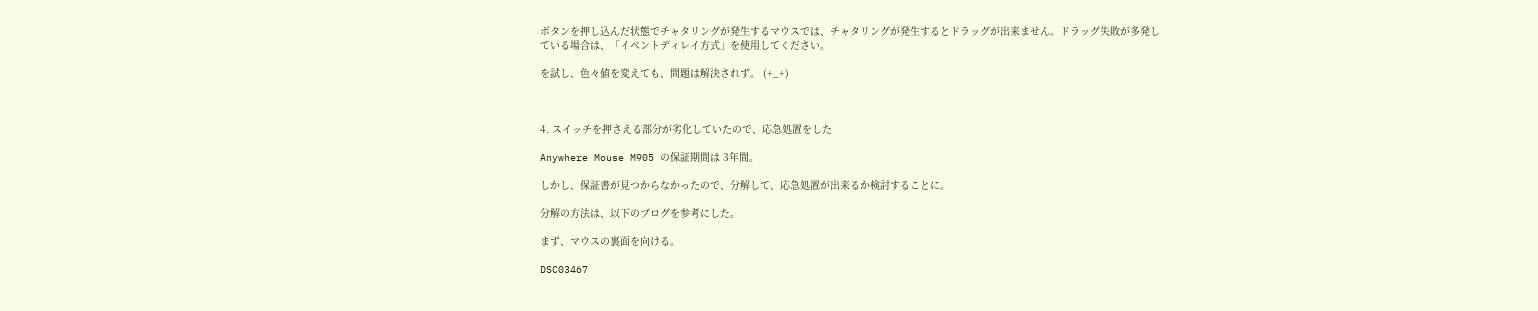ボタンを押し込んだ状態でチャタリングが発生するマウスでは、チャタリングが発生するとドラッグが出来ません。ドラッグ失敗が多発している場合は、「イベントディレイ方式」を使用してください。

を試し、色々値を変えても、問題は解決されず。 (+_+)



4. スイッチを押さえる部分が劣化していたので、応急処置をした

Anywhere Mouse M905 の保証期間は 3年間。

しかし、保証書が見つからなかったので、分解して、応急処置が出来るか検討することに。

分解の方法は、以下のブログを参考にした。

まず、マウスの裏面を向ける。

DSC03467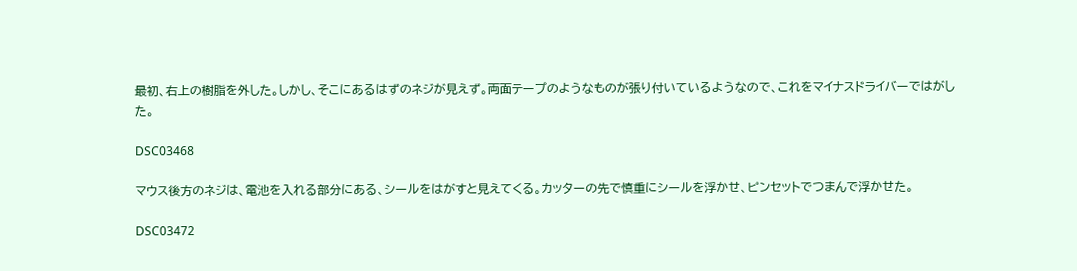最初、右上の樹脂を外した。しかし、そこにあるはずのネジが見えず。両面テープのようなものが張り付いているようなので、これをマイナスドライバーではがした。

DSC03468

マウス後方のネジは、電池を入れる部分にある、シールをはがすと見えてくる。カッターの先で慎重にシールを浮かせ、ピンセットでつまんで浮かせた。

DSC03472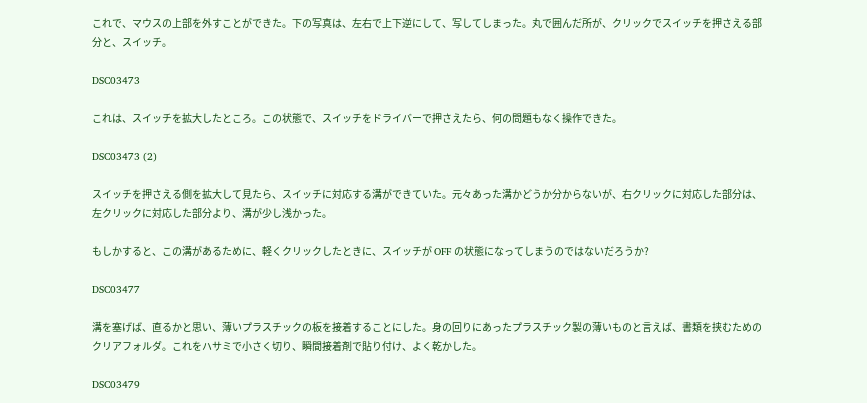これで、マウスの上部を外すことができた。下の写真は、左右で上下逆にして、写してしまった。丸で囲んだ所が、クリックでスイッチを押さえる部分と、スイッチ。

DSC03473

これは、スイッチを拡大したところ。この状態で、スイッチをドライバーで押さえたら、何の問題もなく操作できた。

DSC03473 (2)

スイッチを押さえる側を拡大して見たら、スイッチに対応する溝ができていた。元々あった溝かどうか分からないが、右クリックに対応した部分は、左クリックに対応した部分より、溝が少し浅かった。

もしかすると、この溝があるために、軽くクリックしたときに、スイッチが OFF の状態になってしまうのではないだろうか?

DSC03477

溝を塞げば、直るかと思い、薄いプラスチックの板を接着することにした。身の回りにあったプラスチック製の薄いものと言えば、書類を挟むためのクリアフォルダ。これをハサミで小さく切り、瞬間接着剤で貼り付け、よく乾かした。

DSC03479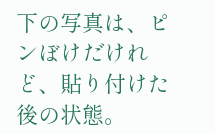下の写真は、ピンぼけだけれど、貼り付けた後の状態。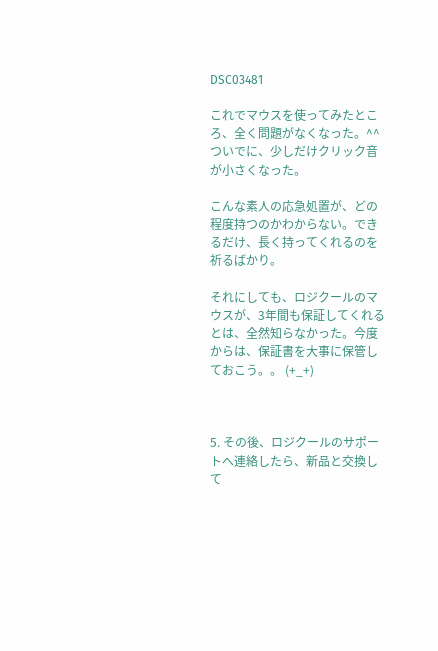DSC03481

これでマウスを使ってみたところ、全く問題がなくなった。^^ ついでに、少しだけクリック音が小さくなった。

こんな素人の応急処置が、どの程度持つのかわからない。できるだけ、長く持ってくれるのを祈るばかり。

それにしても、ロジクールのマウスが、3年間も保証してくれるとは、全然知らなかった。今度からは、保証書を大事に保管しておこう。。 (+_+)



5. その後、ロジクールのサポートへ連絡したら、新品と交換して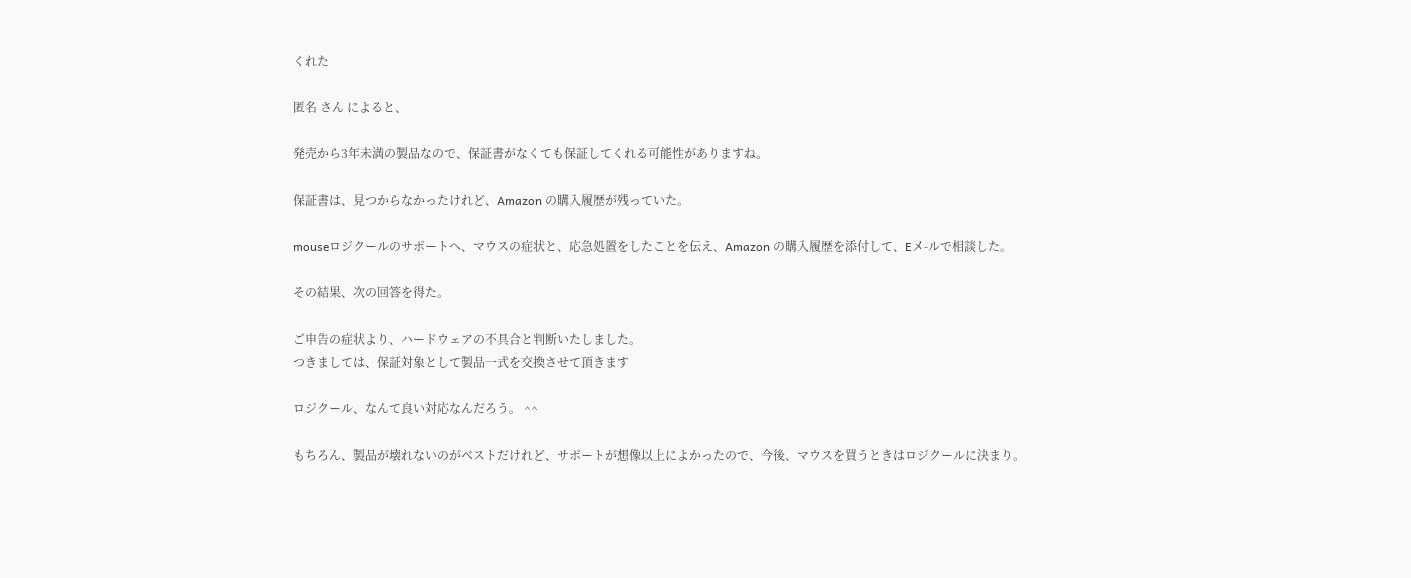くれた

匿名 さん によると、

発売から3年未満の製品なので、保証書がなくても保証してくれる可能性がありますね。

保証書は、見つからなかったけれど、Amazon の購入履歴が残っていた。

mouseロジクールのサポートへ、マウスの症状と、応急処置をしたことを伝え、Amazon の購入履歴を添付して、Eメ-ルで相談した。

その結果、次の回答を得た。

ご申告の症状より、ハードウェアの不具合と判断いたしました。
つきましては、保証対象として製品一式を交換させて頂きます

ロジクール、なんて良い対応なんだろう。 ^^

もちろん、製品が壊れないのがベストだけれど、サポートが想像以上によかったので、今後、マウスを買うときはロジクールに決まり。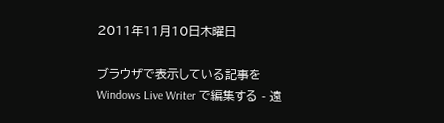2011年11月10日木曜日

ブラウザで表示している記事を Windows Live Writer で編集する - 遠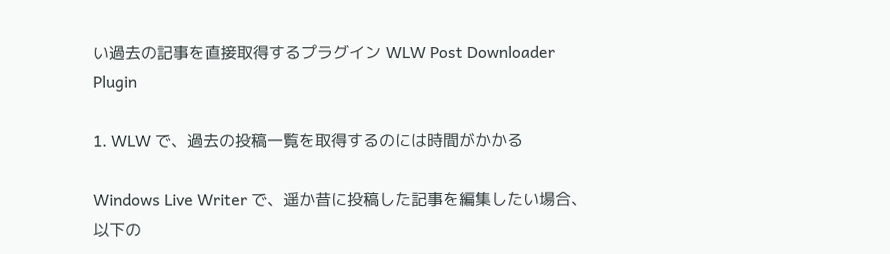い過去の記事を直接取得するプラグイン WLW Post Downloader Plugin

1. WLW で、過去の投稿一覧を取得するのには時間がかかる

Windows Live Writer で、遥か昔に投稿した記事を編集したい場合、以下の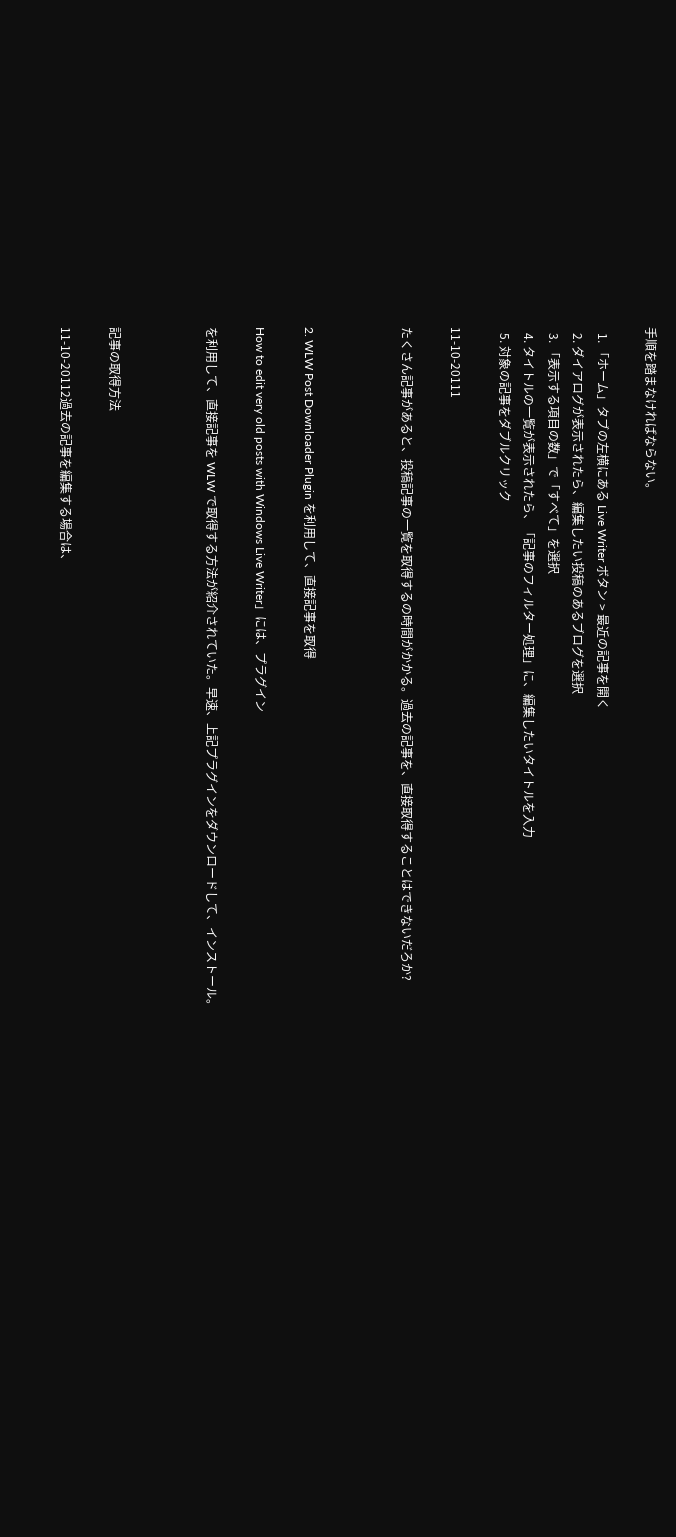手順を踏まなければならない。

  1. 「ホーム」タブの左横にある Live Writer ボタン > 最近の記事を開く
  2. ダイアログが表示されたら、編集したい投稿のあるブログを選択
  3. 「表示する項目の数」で「すべて」を選択
  4. タイトルの一覧が表示されたら、「記事のフィルター処理」に、編集したいタイトルを入力
  5. 対象の記事をダブルクリック

11-10-20111

たくさん記事があると、投稿記事の一覧を取得するの時間がかかる。過去の記事を、直接取得することはできないだろか?



2. WLW Post Downloader Plugin を利用して、直接記事を取得

How to edit very old posts with Windows Live Writer」には、プラグイン

を利用して、直接記事を WLW で取得する方法が紹介されていた。早速、上記プラグインをダウンロードして、インストール。



記事の取得方法

11-10-20112過去の記事を編集する場合は、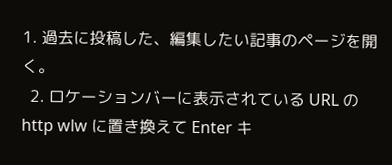1. 過去に投稿した、編集したい記事のページを開く。
  2. ロケーションバーに表示されている URL の http wlw に置き換えて Enter キ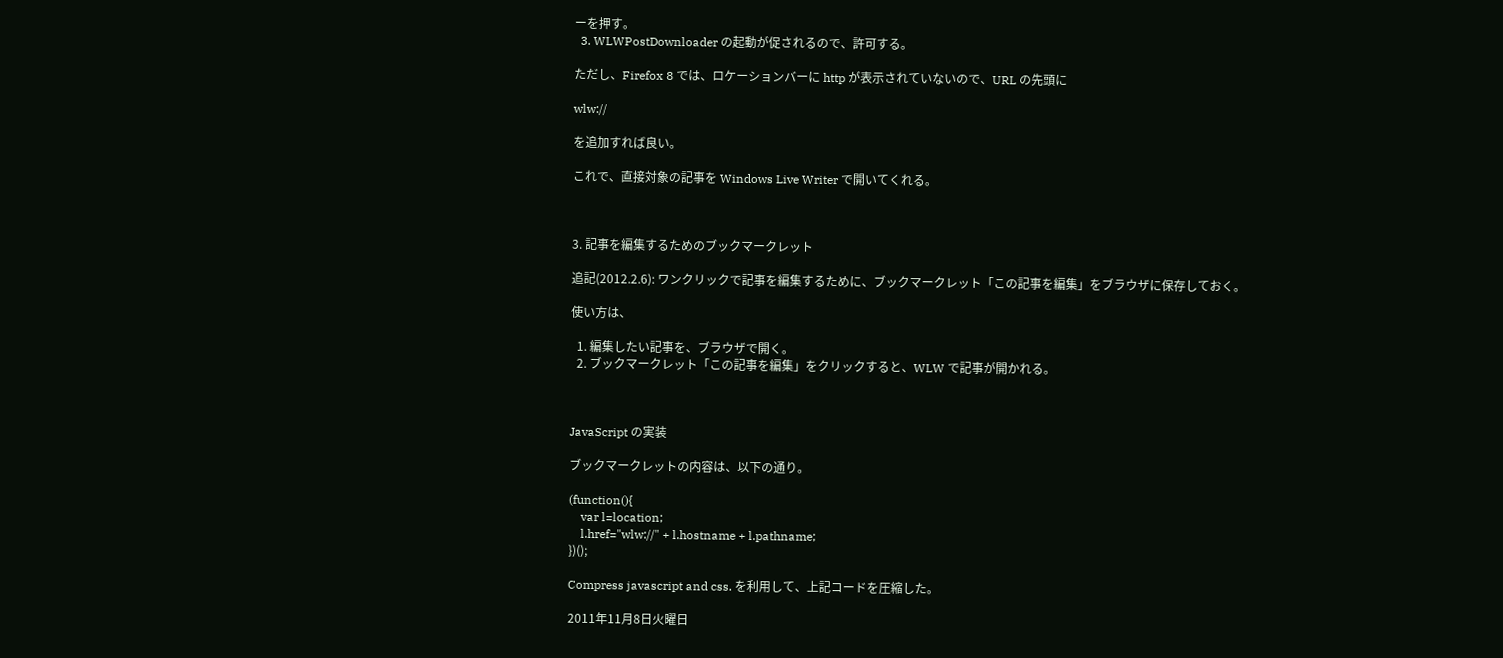ーを押す。
  3. WLWPostDownloader の起動が促されるので、許可する。

ただし、Firefox 8 では、ロケーションバーに http が表示されていないので、URL の先頭に

wlw://

を追加すれば良い。

これで、直接対象の記事を Windows Live Writer で開いてくれる。



3. 記事を編集するためのブックマークレット

追記(2012.2.6): ワンクリックで記事を編集するために、ブックマークレット「この記事を編集」をブラウザに保存しておく。

使い方は、

  1. 編集したい記事を、ブラウザで開く。
  2. ブックマークレット「この記事を編集」をクリックすると、WLW で記事が開かれる。



JavaScript の実装

ブックマークレットの内容は、以下の通り。

(function(){
    var l=location;
    l.href="wlw://" + l.hostname + l.pathname;
})();

Compress javascript and css. を利用して、上記コードを圧縮した。

2011年11月8日火曜日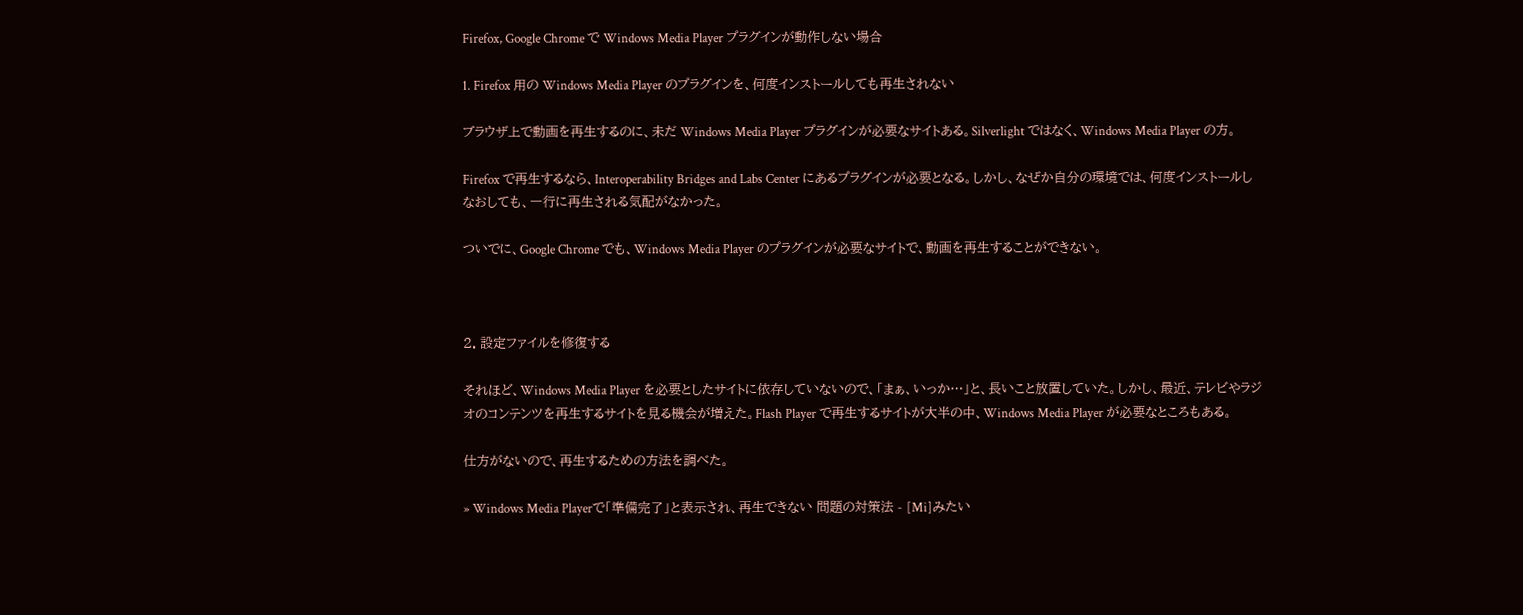Firefox, Google Chrome で Windows Media Player プラグインが動作しない場合

1. Firefox 用の Windows Media Player のプラグインを、何度インストールしても再生されない

ブラウザ上で動画を再生するのに、未だ Windows Media Player プラグインが必要なサイトある。Silverlight ではなく、Windows Media Player の方。

Firefox で再生するなら、Interoperability Bridges and Labs Center にあるプラグインが必要となる。しかし、なぜか自分の環境では、何度インストールしなおしても、一行に再生される気配がなかった。

ついでに、Google Chrome でも、Windows Media Player のプラグインが必要なサイトで、動画を再生することができない。



2. 設定ファイルを修復する

それほど、Windows Media Player を必要としたサイトに依存していないので、「まぁ、いっか…」と、長いこと放置していた。しかし、最近、テレビやラジオのコンテンツを再生するサイトを見る機会が増えた。Flash Player で再生するサイトが大半の中、Windows Media Player が必要なところもある。

仕方がないので、再生するための方法を調べた。

» Windows Media Playerで「準備完了」と表示され、再生できない 問題の対策法 - [Mi]みたい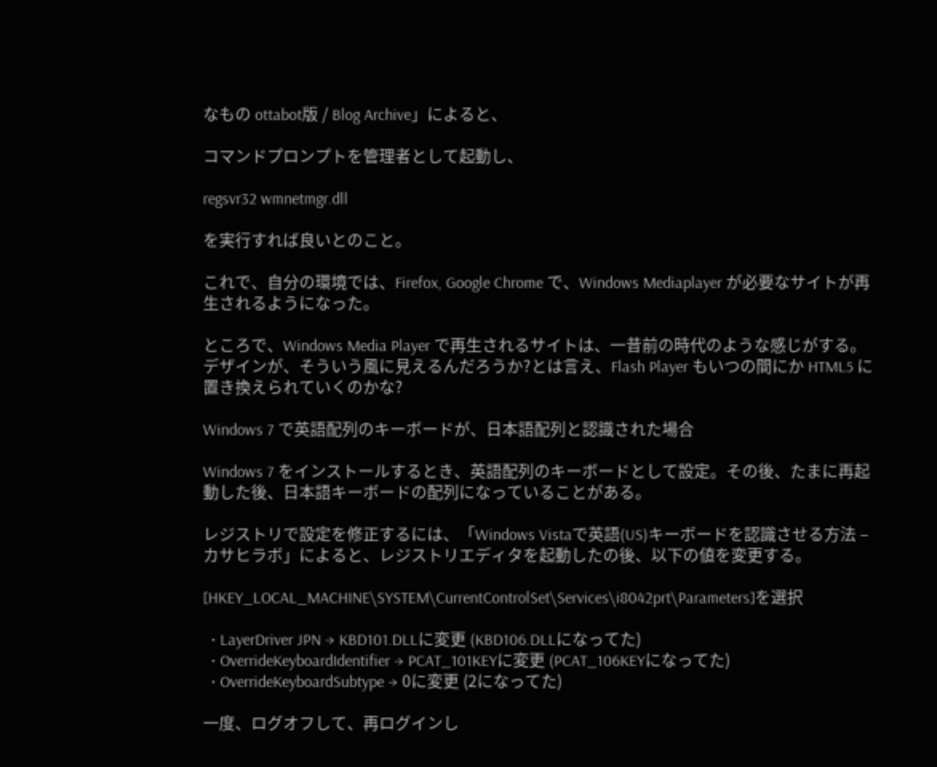なもの ottabot版 / Blog Archive」によると、

コマンドプロンプトを管理者として起動し、

regsvr32 wmnetmgr.dll

を実行すれば良いとのこと。

これで、自分の環境では、Firefox, Google Chrome で、Windows Mediaplayer が必要なサイトが再生されるようになった。

ところで、Windows Media Player で再生されるサイトは、一昔前の時代のような感じがする。デザインが、そういう風に見えるんだろうか?とは言え、Flash Player もいつの間にか HTML5 に置き換えられていくのかな?

Windows 7 で英語配列のキーボードが、日本語配列と認識された場合

Windows 7 をインストールするとき、英語配列のキーボードとして設定。その後、たまに再起動した後、日本語キーボードの配列になっていることがある。

レジストリで設定を修正するには、「Windows Vistaで英語(US)キーボードを認識させる方法 – カサヒラボ」によると、レジストリエディタを起動したの後、以下の値を変更する。

[HKEY_LOCAL_MACHINE\SYSTEM\CurrentControlSet\Services\i8042prt\Parameters]を選択

  • LayerDriver JPN → KBD101.DLLに変更 (KBD106.DLLになってた)
  • OverrideKeyboardIdentifier → PCAT_101KEYに変更 (PCAT_106KEYになってた)
  • OverrideKeyboardSubtype → 0に変更 (2になってた)

一度、ログオフして、再ログインし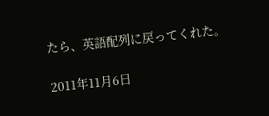たら、英語配列に戻ってくれた。

2011年11月6日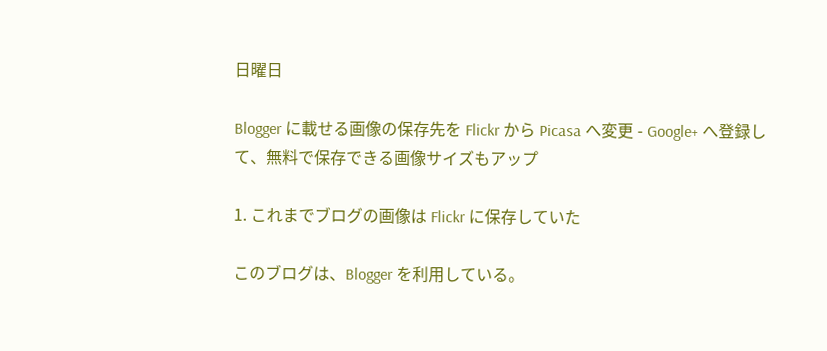日曜日

Blogger に載せる画像の保存先を Flickr から Picasa へ変更 - Google+ へ登録して、無料で保存できる画像サイズもアップ

1. これまでブログの画像は Flickr に保存していた

このブログは、Blogger を利用している。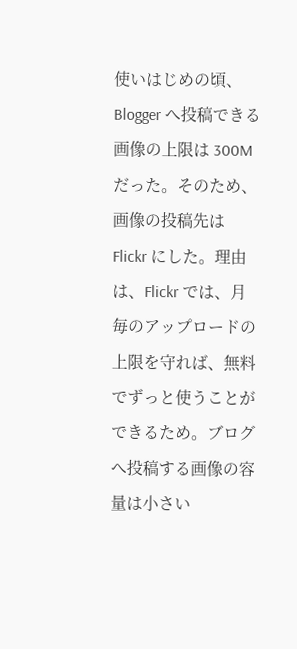使いはじめの頃、Blogger へ投稿できる画像の上限は 300M だった。そのため、画像の投稿先は Flickr にした。理由は、Flickr では、月毎のアップロードの上限を守れば、無料でずっと使うことができるため。ブログへ投稿する画像の容量は小さい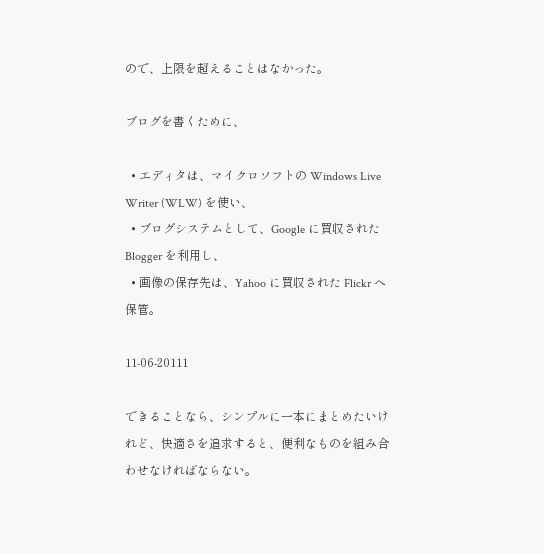ので、上限を超えることはなかった。

ブログを書くために、

  • エディタは、マイクロソフトの Windows Live Writer (WLW) を使い、
  • ブログシステムとして、Google に買収された Blogger を利用し、
  • 画像の保存先は、Yahoo に買収された Flickr へ保管。

11-06-20111

できることなら、シンプルに一本にまとめたいけれど、快適さを追求すると、便利なものを組み合わせなければならない。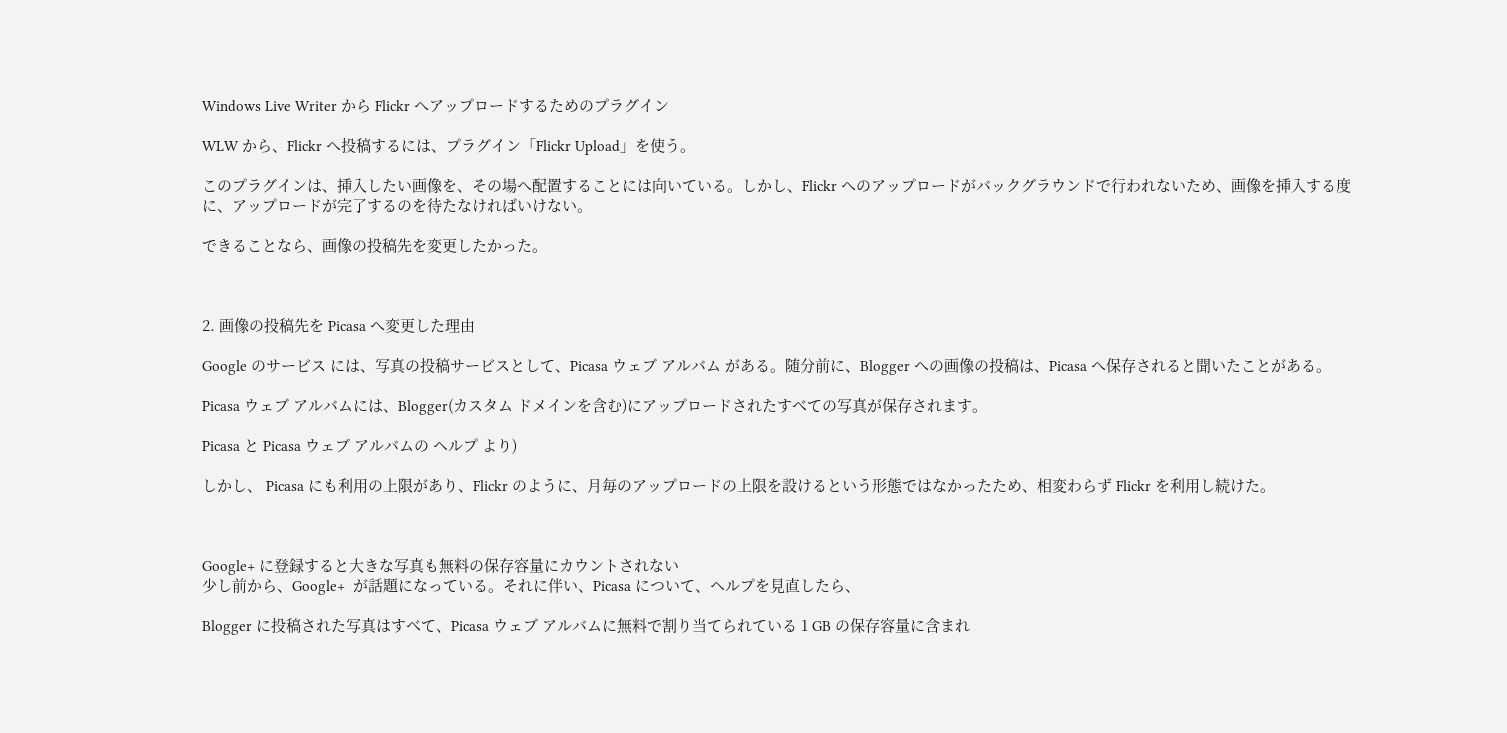Windows Live Writer から Flickr へアップロードするためのプラグイン

WLW から、Flickr へ投稿するには、プラグイン「Flickr Upload」を使う。

このプラグインは、挿入したい画像を、その場へ配置することには向いている。しかし、Flickr へのアップロードがバックグラウンドで行われないため、画像を挿入する度に、アップロードが完了するのを待たなければいけない。

できることなら、画像の投稿先を変更したかった。



2. 画像の投稿先を Picasa へ変更した理由

Google のサービス には、写真の投稿サービスとして、Picasa ウェブ アルバム がある。随分前に、Blogger への画像の投稿は、Picasa へ保存されると聞いたことがある。

Picasa ウェブ アルバムには、Blogger(カスタム ドメインを含む)にアップロードされたすべての写真が保存されます。

Picasa と Picasa ウェブ アルバムの ヘルプ より)

しかし、 Picasa にも利用の上限があり、Flickr のように、月毎のアップロードの上限を設けるという形態ではなかったため、相変わらず Flickr を利用し続けた。



Google+ に登録すると大きな写真も無料の保存容量にカウントされない
少し前から、Google+  が話題になっている。それに伴い、Picasa について、ヘルプを見直したら、

Blogger に投稿された写真はすべて、Picasa ウェブ アルバムに無料で割り当てられている 1 GB の保存容量に含まれ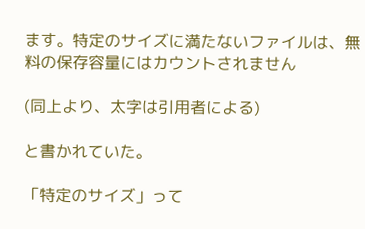ます。特定のサイズに満たないファイルは、無料の保存容量にはカウントされません

(同上より、太字は引用者による)

と書かれていた。

「特定のサイズ」って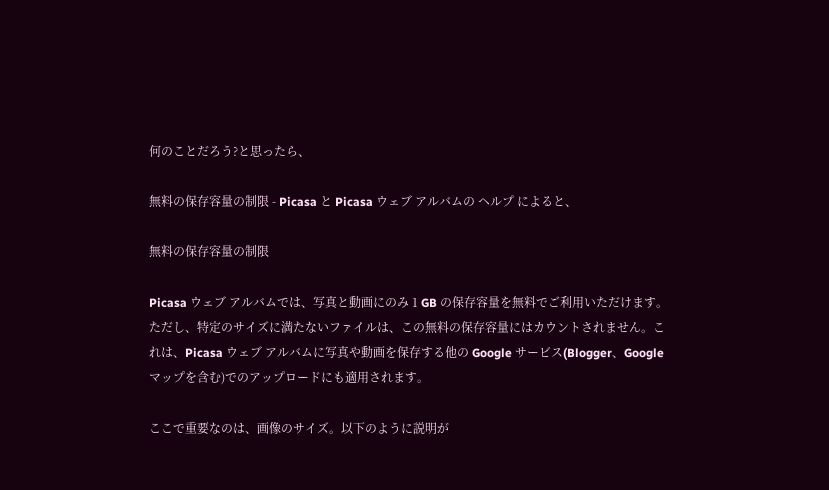何のことだろう?と思ったら、

無料の保存容量の制限 - Picasa と Picasa ウェブ アルバムの ヘルプ によると、

無料の保存容量の制限

Picasa ウェブ アルバムでは、写真と動画にのみ 1 GB の保存容量を無料でご利用いただけます。ただし、特定のサイズに満たないファイルは、この無料の保存容量にはカウントされません。これは、Picasa ウェブ アルバムに写真や動画を保存する他の Google サービス(Blogger、Google マップを含む)でのアップロードにも適用されます。

ここで重要なのは、画像のサイズ。以下のように説明が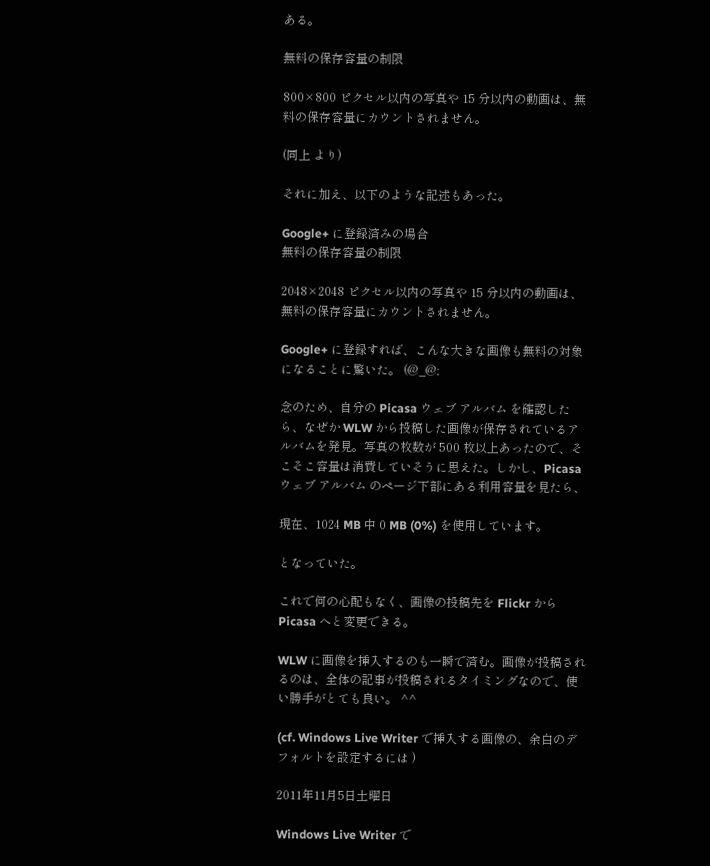ある。

無料の保存容量の制限

800×800 ピクセル以内の写真や 15 分以内の動画は、無料の保存容量にカウントされません。

(同上 より)

それに加え、以下のような記述もあった。

Google+ に登録済みの場合
無料の保存容量の制限

2048×2048 ピクセル以内の写真や 15 分以内の動画は、無料の保存容量にカウントされません。

Google+ に登録すれば、こんな大きな画像も無料の対象になることに驚いた。 (@_@;

念のため、自分の Picasa ウェブ アルバム を確認したら、なぜか WLW から投稿した画像が保存されているアルバムを発見。写真の枚数が 500 枚以上あったので、そこそこ容量は消費していそうに思えた。しかし、Picasa ウェブ アルバム のページ下部にある利用容量を見たら、

現在、1024 MB 中 0 MB (0%) を使用しています。

となっていた。

これで何の心配もなく、画像の投稿先を Flickr から Picasa へと変更できる。

WLW に画像を挿入するのも一瞬で済む。画像が投稿されるのは、全体の記事が投稿されるタイミングなので、使い勝手がとても良い。 ^^

(cf. Windows Live Writer で挿入する画像の、余白のデフォルトを設定するには )

2011年11月5日土曜日

Windows Live Writer で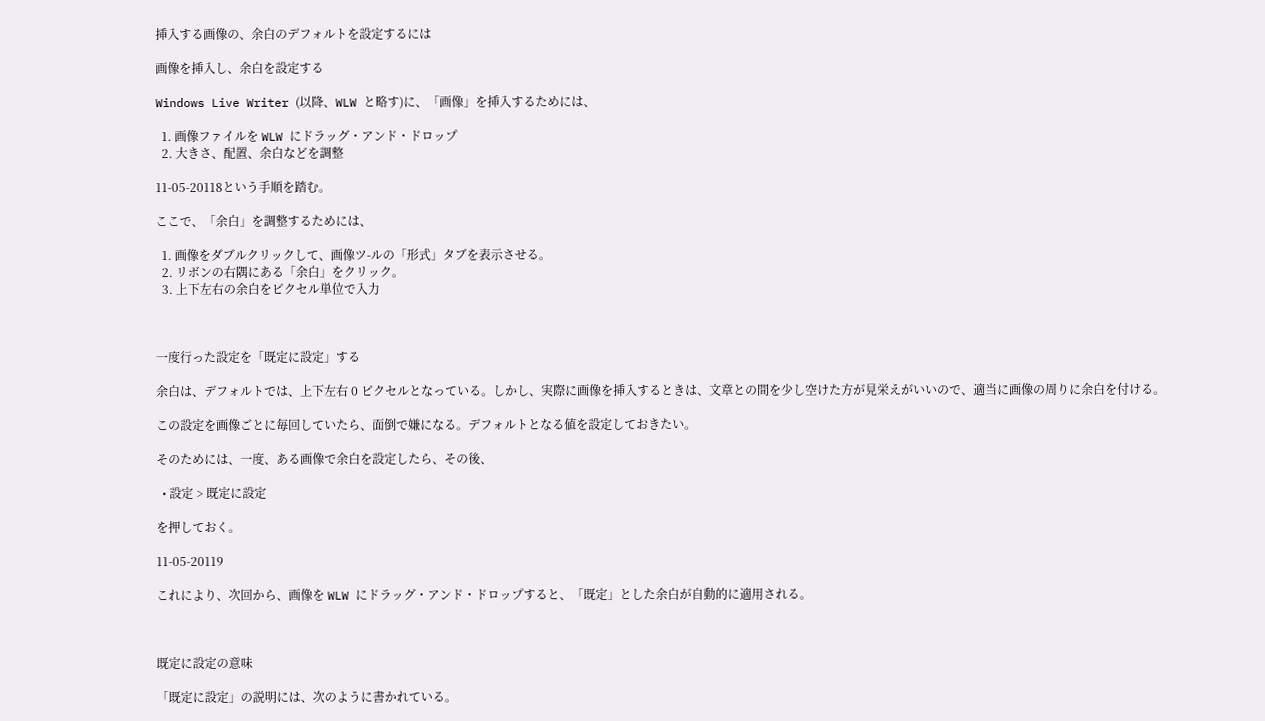挿入する画像の、余白のデフォルトを設定するには

画像を挿入し、余白を設定する

Windows Live Writer (以降、WLW と略す)に、「画像」を挿入するためには、

  1. 画像ファイルを WLW にドラッグ・アンド・ドロップ
  2. 大きさ、配置、余白などを調整

11-05-20118という手順を踏む。

ここで、「余白」を調整するためには、

  1. 画像をダブルクリックして、画像ツ-ルの「形式」タブを表示させる。
  2. リボンの右隅にある「余白」をクリック。
  3. 上下左右の余白をピクセル単位で入力



一度行った設定を「既定に設定」する

余白は、デフォルトでは、上下左右 0 ピクセルとなっている。しかし、実際に画像を挿入するときは、文章との間を少し空けた方が見栄えがいいので、適当に画像の周りに余白を付ける。

この設定を画像ごとに毎回していたら、面倒で嫌になる。デフォルトとなる値を設定しておきたい。

そのためには、一度、ある画像で余白を設定したら、その後、

  • 設定 > 既定に設定

を押しておく。

11-05-20119

これにより、次回から、画像を WLW にドラッグ・アンド・ドロップすると、「既定」とした余白が自動的に適用される。



既定に設定の意味

「既定に設定」の説明には、次のように書かれている。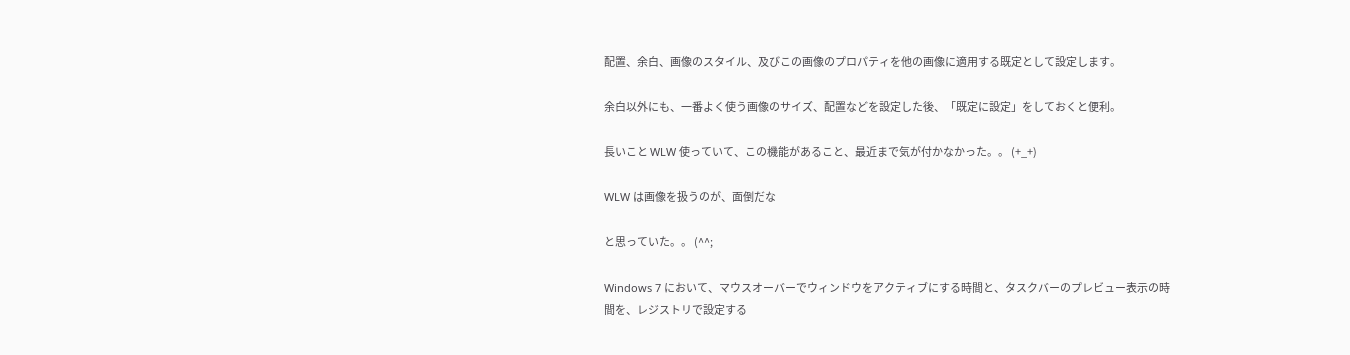配置、余白、画像のスタイル、及びこの画像のプロパティを他の画像に適用する既定として設定します。

余白以外にも、一番よく使う画像のサイズ、配置などを設定した後、「既定に設定」をしておくと便利。

長いこと WLW 使っていて、この機能があること、最近まで気が付かなかった。。 (+_+)

WLW は画像を扱うのが、面倒だな

と思っていた。。 (^^;

Windows 7 において、マウスオーバーでウィンドウをアクティブにする時間と、タスクバーのプレビュー表示の時間を、レジストリで設定する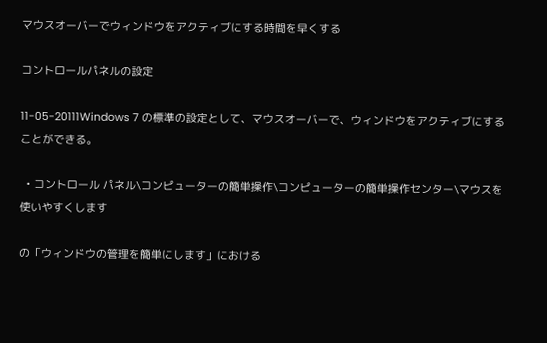マウスオーバーでウィンドウをアクティブにする時間を早くする

コントロールパネルの設定

11-05-20111Windows 7 の標準の設定として、マウスオーバーで、ウィンドウをアクティブにすることができる。

  • コントロール パネル\コンピューターの簡単操作\コンピューターの簡単操作センター\マウスを使いやすくします

の「ウィンドウの管理を簡単にします」における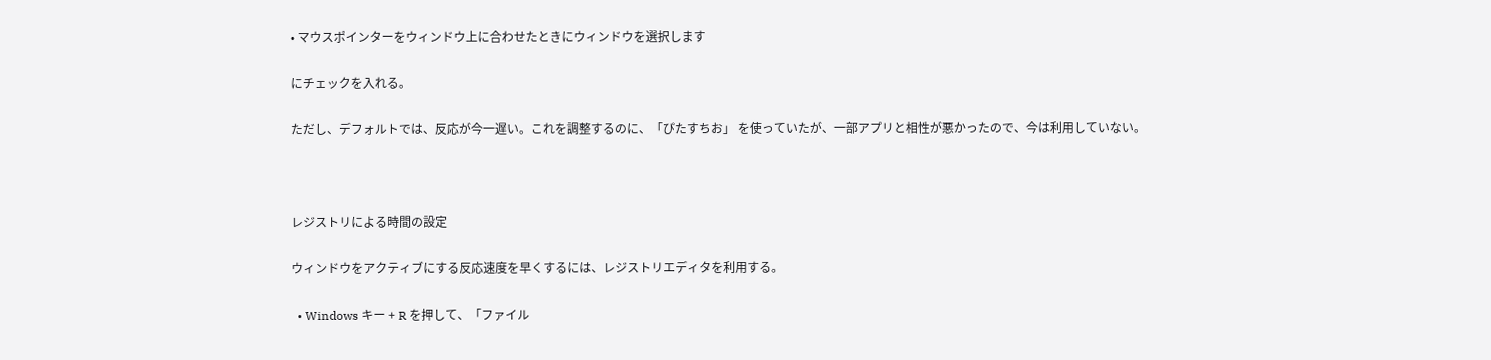• マウスポインターをウィンドウ上に合わせたときにウィンドウを選択します

にチェックを入れる。

ただし、デフォルトでは、反応が今一遅い。これを調整するのに、「ぴたすちお」 を使っていたが、一部アプリと相性が悪かったので、今は利用していない。



レジストリによる時間の設定

ウィンドウをアクティブにする反応速度を早くするには、レジストリエディタを利用する。

  • Windows キー + R を押して、「ファイル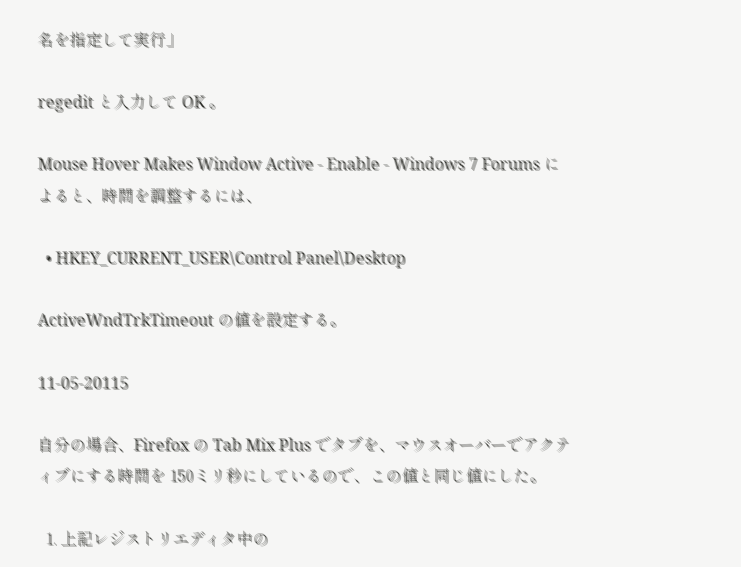名を指定して実行」

regedit と入力して OK 。

Mouse Hover Makes Window Active - Enable - Windows 7 Forums によると、時間を調整するには、

  • HKEY_CURRENT_USER\Control Panel\Desktop

ActiveWndTrkTimeout の値を設定する。

11-05-20115

自分の場合、Firefox の Tab Mix Plus でタブを、マウスオーバーでアクティブにする時間を 150ミリ秒にしているので、この値と同じ値にした。

  1. 上記レジストリエディタ中の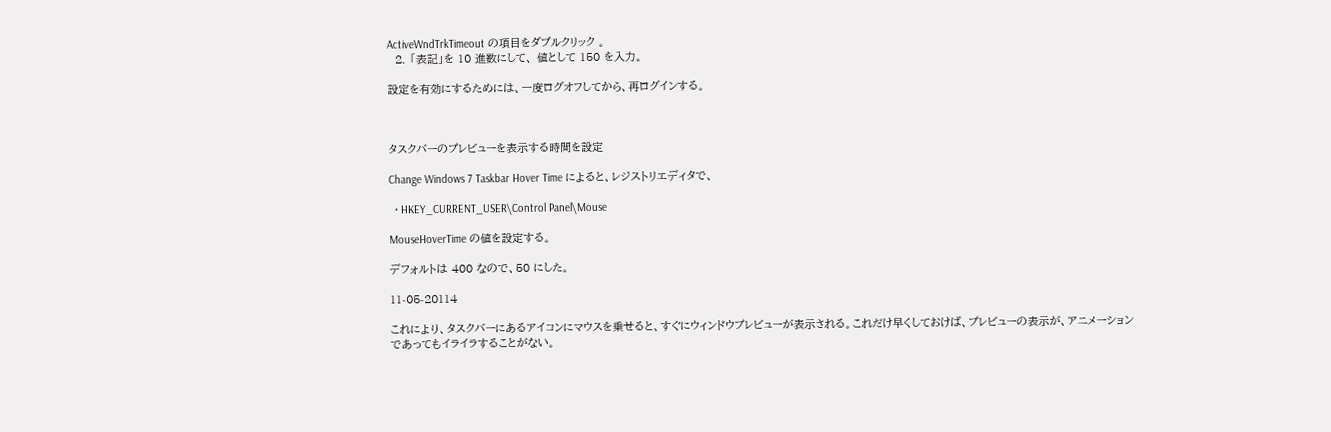ActiveWndTrkTimeout の項目をダブルクリック 。
  2. 「表記」を 10 進数にして、 値として 150 を入力。

設定を有効にするためには、一度ログオフしてから、再ログインする。



タスクバーのプレビューを表示する時間を設定

Change Windows 7 Taskbar Hover Time によると、レジストリエディタで、

  • HKEY_CURRENT_USER\Control Panel\Mouse

MouseHoverTime の値を設定する。

デフォルトは 400 なので、50 にした。

11-05-20114

これにより、タスクバーにあるアイコンにマウスを乗せると、すぐにウィンドウプレビューが表示される。これだけ早くしておけば、プレビューの表示が、アニメーションであってもイライラすることがない。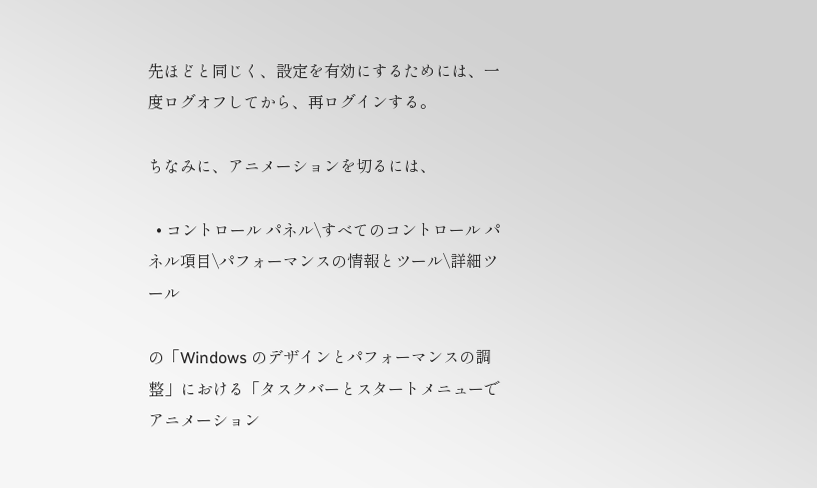先ほどと同じく、設定を有効にするためには、一度ログオフしてから、再ログインする。

ちなみに、アニメーションを切るには、

  • コントロール パネル\すべてのコントロール パネル項目\パフォーマンスの情報とツール\詳細ツール

の「Windows のデザインとパフォーマンスの調整」における「タスクバーとスタートメニューでアニメーション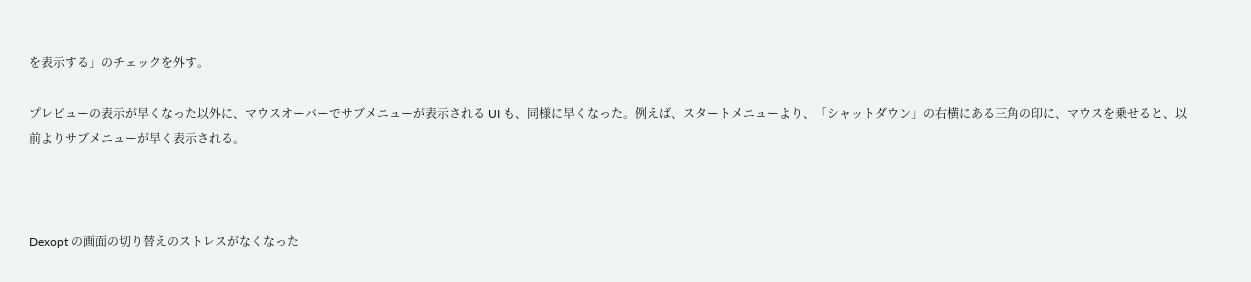を表示する」のチェックを外す。

プレビューの表示が早くなった以外に、マウスオーバーでサブメニューが表示される UI も、同様に早くなった。例えば、スタートメニューより、「シャットダウン」の右横にある三角の印に、マウスを乗せると、以前よりサブメニューが早く表示される。



Dexopt の画面の切り替えのストレスがなくなった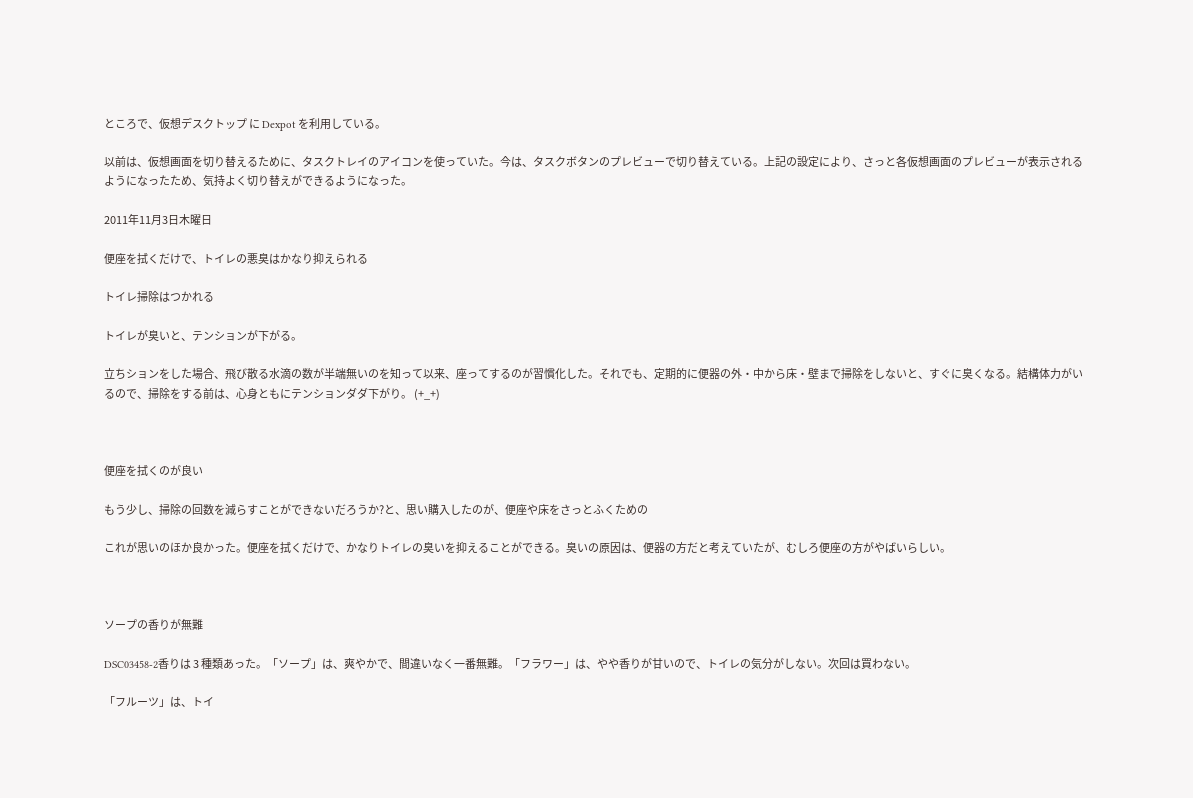ところで、仮想デスクトップ に Dexpot を利用している。

以前は、仮想画面を切り替えるために、タスクトレイのアイコンを使っていた。今は、タスクボタンのプレビューで切り替えている。上記の設定により、さっと各仮想画面のプレビューが表示されるようになったため、気持よく切り替えができるようになった。

2011年11月3日木曜日

便座を拭くだけで、トイレの悪臭はかなり抑えられる

トイレ掃除はつかれる

トイレが臭いと、テンションが下がる。

立ちションをした場合、飛び散る水滴の数が半端無いのを知って以来、座ってするのが習慣化した。それでも、定期的に便器の外・中から床・壁まで掃除をしないと、すぐに臭くなる。結構体力がいるので、掃除をする前は、心身ともにテンションダダ下がり。 (+_+)



便座を拭くのが良い

もう少し、掃除の回数を減らすことができないだろうか?と、思い購入したのが、便座や床をさっとふくための

これが思いのほか良かった。便座を拭くだけで、かなりトイレの臭いを抑えることができる。臭いの原因は、便器の方だと考えていたが、むしろ便座の方がやばいらしい。



ソープの香りが無難

DSC03458-2香りは 3 種類あった。「ソープ」は、爽やかで、間違いなく一番無難。「フラワー」は、やや香りが甘いので、トイレの気分がしない。次回は買わない。

「フルーツ」は、トイ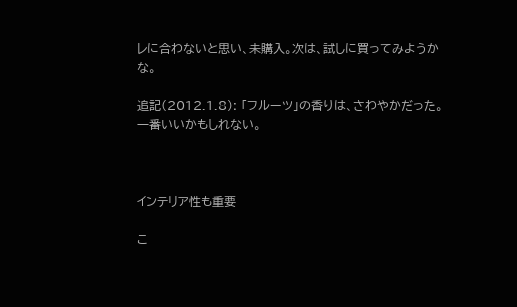レに合わないと思い、未購入。次は、試しに買ってみようかな。

追記(2012.1.8): 「フルーツ」の香りは、さわやかだった。一番いいかもしれない。



インテリア性も重要

こ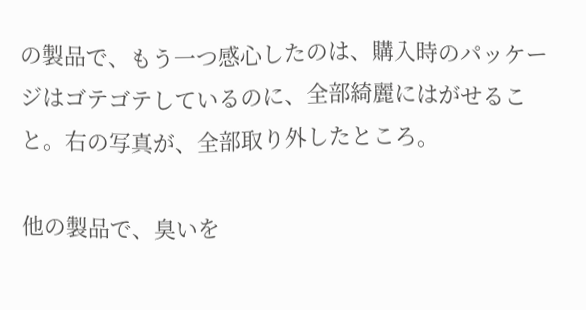の製品で、もう一つ感心したのは、購入時のパッケージはゴテゴテしているのに、全部綺麗にはがせること。右の写真が、全部取り外したところ。

他の製品で、臭いを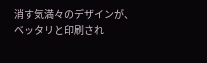消す気満々のデザインが、ベッタリと印刷され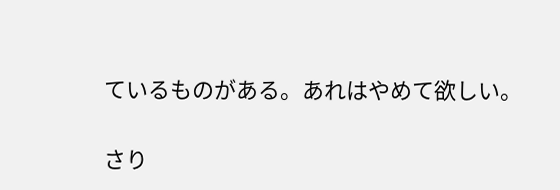ているものがある。あれはやめて欲しい。

さり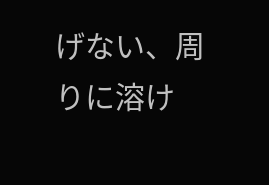げない、周りに溶け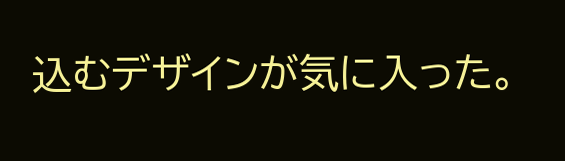込むデザインが気に入った。